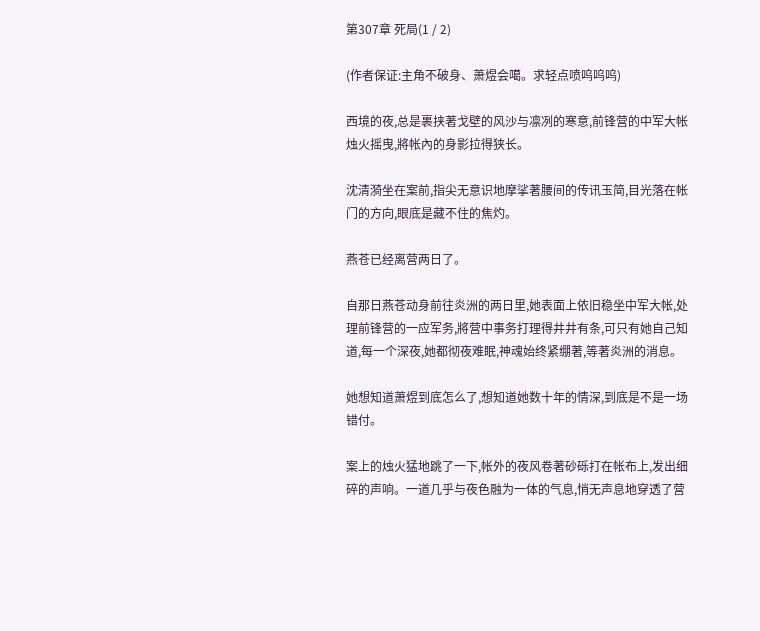第307章 死局(1 / 2)

(作者保证:主角不破身、萧煜会噶。求轻点喷呜呜呜)

西境的夜,总是裹挟著戈壁的风沙与凛冽的寒意,前锋营的中军大帐烛火摇曳,將帐內的身影拉得狭长。

沈清漪坐在案前,指尖无意识地摩挲著腰间的传讯玉简,目光落在帐门的方向,眼底是藏不住的焦灼。

燕苍已经离营两日了。

自那日燕苍动身前往炎洲的两日里,她表面上依旧稳坐中军大帐,处理前锋营的一应军务,將营中事务打理得井井有条,可只有她自己知道,每一个深夜,她都彻夜难眠,神魂始终紧绷著,等著炎洲的消息。

她想知道萧煜到底怎么了,想知道她数十年的情深,到底是不是一场错付。

案上的烛火猛地跳了一下,帐外的夜风卷著砂砾打在帐布上,发出细碎的声响。一道几乎与夜色融为一体的气息,悄无声息地穿透了营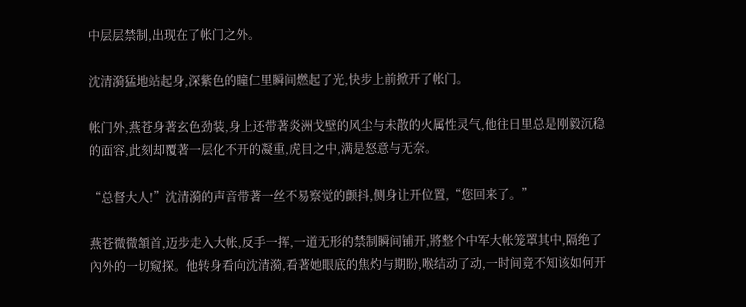中层层禁制,出现在了帐门之外。

沈清漪猛地站起身,深紫色的瞳仁里瞬间燃起了光,快步上前掀开了帐门。

帐门外,燕苍身著玄色劲装,身上还带著炎洲戈壁的风尘与未散的火属性灵气,他往日里总是刚毅沉稳的面容,此刻却覆著一层化不开的凝重,虎目之中,满是怒意与无奈。

“总督大人!”沈清漪的声音带著一丝不易察觉的颤抖,侧身让开位置,“您回来了。”

燕苍微微頷首,迈步走入大帐,反手一挥,一道无形的禁制瞬间铺开,將整个中军大帐笼罩其中,隔绝了內外的一切窥探。他转身看向沈清漪,看著她眼底的焦灼与期盼,喉结动了动,一时间竟不知该如何开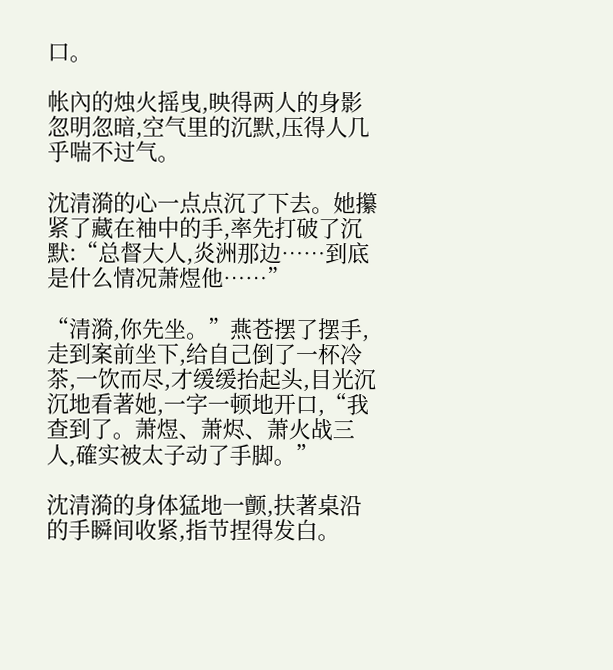口。

帐內的烛火摇曳,映得两人的身影忽明忽暗,空气里的沉默,压得人几乎喘不过气。

沈清漪的心一点点沉了下去。她攥紧了藏在袖中的手,率先打破了沉默:“总督大人,炎洲那边……到底是什么情况萧煜他……”

“清漪,你先坐。”燕苍摆了摆手,走到案前坐下,给自己倒了一杯冷茶,一饮而尽,才缓缓抬起头,目光沉沉地看著她,一字一顿地开口,“我查到了。萧煜、萧烬、萧火战三人,確实被太子动了手脚。”

沈清漪的身体猛地一颤,扶著桌沿的手瞬间收紧,指节捏得发白。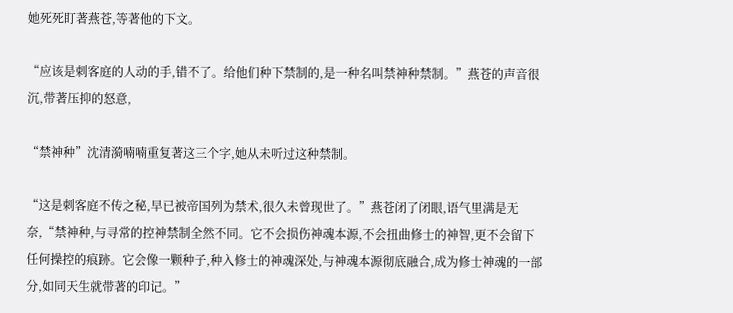她死死盯著燕苍,等著他的下文。

“应该是刺客庭的人动的手,错不了。给他们种下禁制的,是一种名叫禁神种禁制。”燕苍的声音很沉,带著压抑的怒意,

“禁神种”沈清漪喃喃重复著这三个字,她从未听过这种禁制。

“这是刺客庭不传之秘,早已被帝国列为禁术,很久未曾现世了。”燕苍闭了闭眼,语气里满是无奈,“禁神种,与寻常的控神禁制全然不同。它不会损伤神魂本源,不会扭曲修士的神智,更不会留下任何操控的痕跡。它会像一颗种子,种入修士的神魂深处,与神魂本源彻底融合,成为修士神魂的一部分,如同天生就带著的印记。”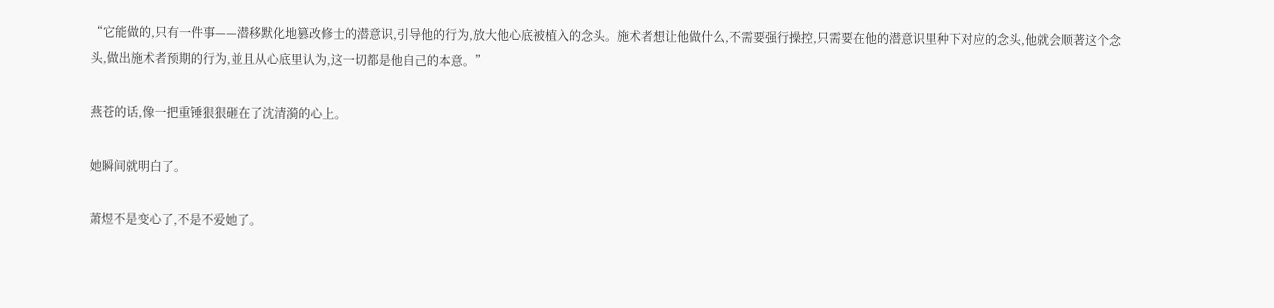“它能做的,只有一件事——潜移默化地篡改修士的潜意识,引导他的行为,放大他心底被植入的念头。施术者想让他做什么,不需要强行操控,只需要在他的潜意识里种下对应的念头,他就会顺著这个念头,做出施术者预期的行为,並且从心底里认为,这一切都是他自己的本意。”

燕苍的话,像一把重锤狠狠砸在了沈清漪的心上。

她瞬间就明白了。

萧煜不是变心了,不是不爱她了。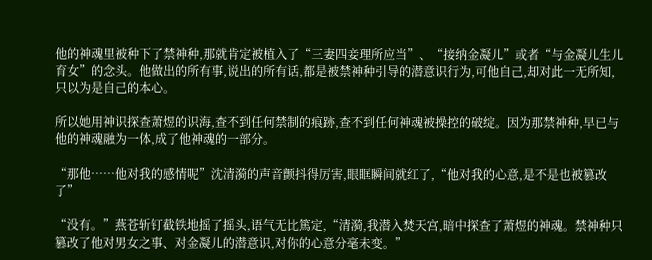他的神魂里被种下了禁神种,那就肯定被植入了“三妻四妾理所应当”、“接纳金凝儿”或者“与金凝儿生儿育女”的念头。他做出的所有事,说出的所有话,都是被禁神种引导的潜意识行为,可他自己,却对此一无所知,只以为是自己的本心。

所以她用神识探查萧煜的识海,查不到任何禁制的痕跡,查不到任何神魂被操控的破绽。因为那禁神种,早已与他的神魂融为一体,成了他神魂的一部分。

“那他……他对我的感情呢”沈清漪的声音颤抖得厉害,眼眶瞬间就红了,“他对我的心意,是不是也被篡改了”

“没有。”燕苍斩钉截铁地摇了摇头,语气无比篤定,“清漪,我潜入焚天宫,暗中探查了萧煜的神魂。禁神种只篡改了他对男女之事、对金凝儿的潜意识,对你的心意分毫未变。”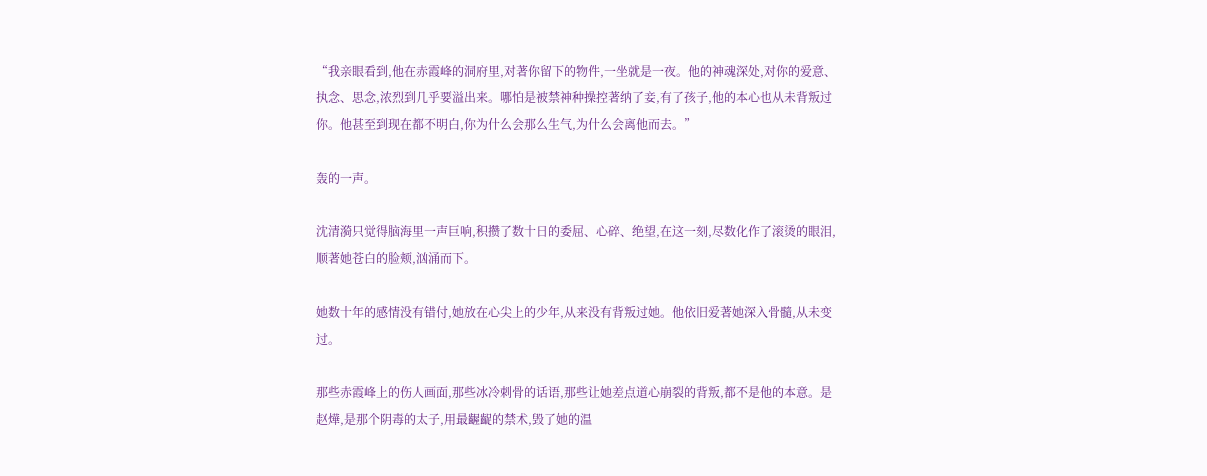“我亲眼看到,他在赤霞峰的洞府里,对著你留下的物件,一坐就是一夜。他的神魂深处,对你的爱意、执念、思念,浓烈到几乎要溢出来。哪怕是被禁神种操控著纳了妾,有了孩子,他的本心也从未背叛过你。他甚至到现在都不明白,你为什么会那么生气,为什么会离他而去。”

轰的一声。

沈清漪只觉得脑海里一声巨响,积攒了数十日的委屈、心碎、绝望,在这一刻,尽数化作了滚烫的眼泪,顺著她苍白的脸颊,汹涌而下。

她数十年的感情没有错付,她放在心尖上的少年,从来没有背叛过她。他依旧爱著她深入骨髓,从未变过。

那些赤霞峰上的伤人画面,那些冰冷刺骨的话语,那些让她差点道心崩裂的背叛,都不是他的本意。是赵燁,是那个阴毒的太子,用最齷齪的禁术,毁了她的温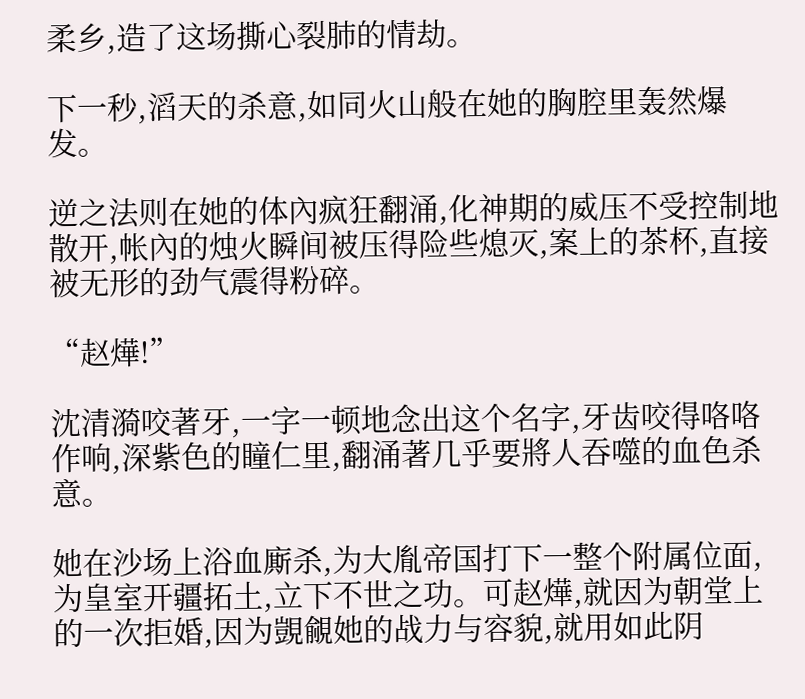柔乡,造了这场撕心裂肺的情劫。

下一秒,滔天的杀意,如同火山般在她的胸腔里轰然爆发。

逆之法则在她的体內疯狂翻涌,化神期的威压不受控制地散开,帐內的烛火瞬间被压得险些熄灭,案上的茶杯,直接被无形的劲气震得粉碎。

“赵燁!”

沈清漪咬著牙,一字一顿地念出这个名字,牙齿咬得咯咯作响,深紫色的瞳仁里,翻涌著几乎要將人吞噬的血色杀意。

她在沙场上浴血廝杀,为大胤帝国打下一整个附属位面,为皇室开疆拓土,立下不世之功。可赵燁,就因为朝堂上的一次拒婚,因为覬覦她的战力与容貌,就用如此阴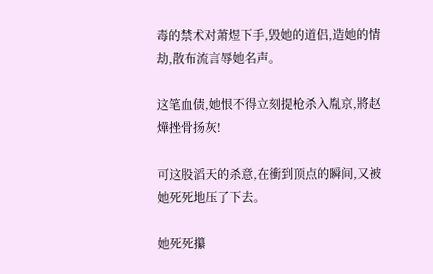毒的禁术对萧煜下手,毁她的道侣,造她的情劫,散布流言辱她名声。

这笔血债,她恨不得立刻提枪杀入胤京,將赵燁挫骨扬灰!

可这股滔天的杀意,在衝到顶点的瞬间,又被她死死地压了下去。

她死死攥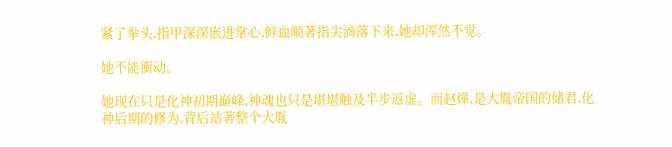紧了拳头,指甲深深嵌进掌心,鲜血顺著指尖滴落下来,她却浑然不觉。

她不能衝动。

她现在只是化神初期巔峰,神魂也只是堪堪触及半步返虚。而赵燁,是大胤帝国的储君,化神后期的修为,背后站著整个大胤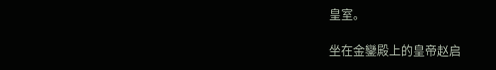皇室。

坐在金鑾殿上的皇帝赵启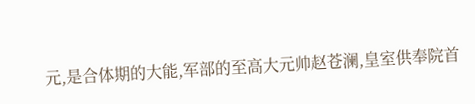元,是合体期的大能,军部的至高大元帅赵苍澜,皇室供奉院首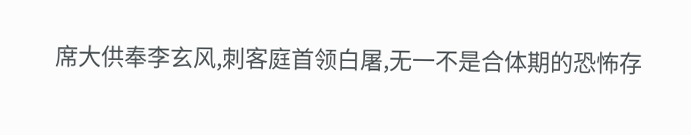席大供奉李玄风,刺客庭首领白屠,无一不是合体期的恐怖存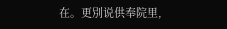在。更別说供奉院里,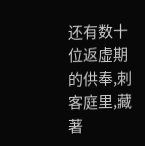还有数十位返虚期的供奉,刺客庭里,藏著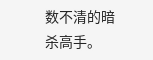数不清的暗杀高手。